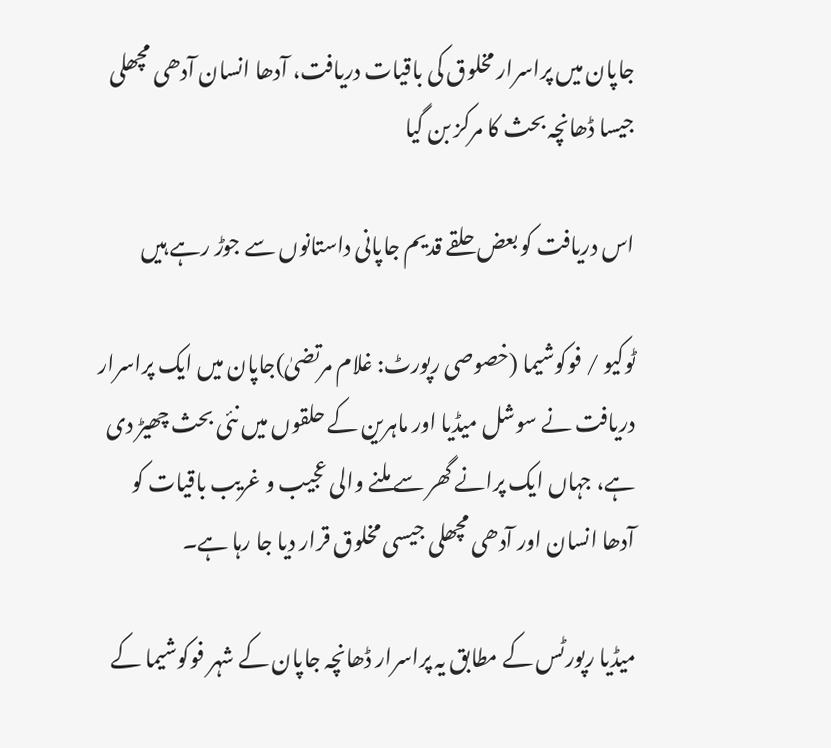جاپان میں پراسرار مخلوق کی باقیات دریافت، آدھا انسان آدھی مچھلی جیسا ڈھانچہ بحث کا مرکز بن گیا

اس دریافت کو بعض حلقے قدیم جاپانی داستانوں سے جوڑ رہے ہیں

ٹوکیو / فوکوشیما (خصوصی رپورٹ: غلام مرتضیٰ)جاپان میں ایک پراسرار دریافت نے سوشل میڈیا اور ماہرین کے حلقوں میں نئی بحث چھیڑ دی ہے، جہاں ایک پرانے گھر سے ملنے والی عجیب و غریب باقیات کو آدھا انسان اور آدھی مچھلی جیسی مخلوق قرار دیا جا رہا ہے۔

میڈیا رپورٹس کے مطابق یہ پراسرار ڈھانچہ جاپان کے شہر فوکوشیما کے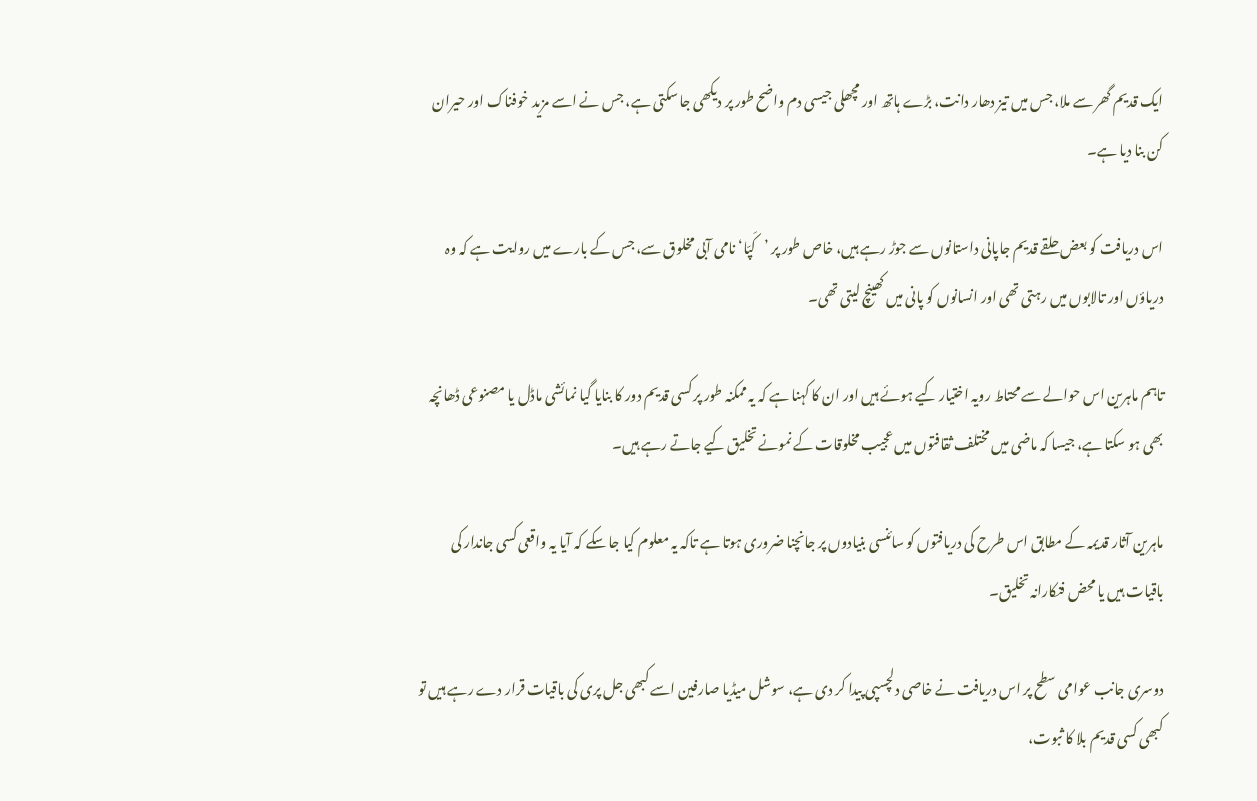ایک قدیم گھر سے ملا، جس میں تیز دھار دانت، بڑے ہاتھ اور مچھلی جیسی دم واضح طور پر دیکھی جا سکتی ہے، جس نے اسے مزید خوفناک اور حیران کن بنا دیا ہے۔

اس دریافت کو بعض حلقے قدیم جاپانی داستانوں سے جوڑ رہے ہیں، خاص طور پر ’کَپّا‘ نامی آبی مخلوق سے، جس کے بارے میں روایت ہے کہ وہ دریاؤں اور تالابوں میں رہتی تھی اور انسانوں کو پانی میں کھینچ لیتی تھی۔

تاہم ماہرین اس حوالے سے محتاط رویہ اختیار کیے ہوئے ہیں اور ان کا کہنا ہے کہ یہ ممکنہ طور پر کسی قدیم دور کا بنایا گیا نمائشی ماڈل یا مصنوعی ڈھانچہ بھی ہو سکتا ہے، جیسا کہ ماضی میں مختلف ثقافتوں میں عجیب مخلوقات کے نمونے تخلیق کیے جاتے رہے ہیں۔

ماہرین آثار قدیمہ کے مطابق اس طرح کی دریافتوں کو سائنسی بنیادوں پر جانچنا ضروری ہوتا ہے تاکہ یہ معلوم کیا جا سکے کہ آیا یہ واقعی کسی جاندار کی باقیات ہیں یا محض فنکارانہ تخلیق۔

دوسری جانب عوامی سطح پر اس دریافت نے خاصی دلچسپی پیدا کر دی ہے، سوشل میڈیا صارفین اسے کبھی جل پری کی باقیات قرار دے رہے ہیں تو کبھی کسی قدیم بلا کا ثبوت،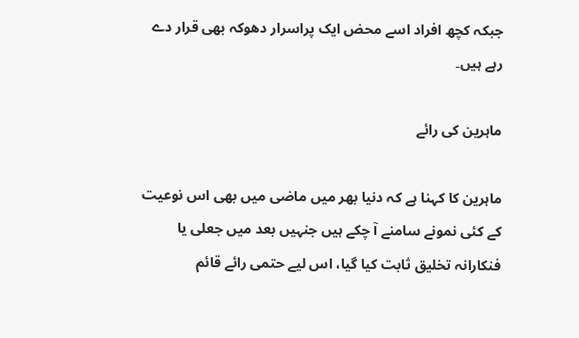جبکہ کچھ افراد اسے محض ایک پراسرار دھوکہ بھی قرار دے رہے ہیں۔

ماہرین کی رائے

ماہرین کا کہنا ہے کہ دنیا بھر میں ماضی میں بھی اس نوعیت کے کئی نمونے سامنے آ چکے ہیں جنہیں بعد میں جعلی یا فنکارانہ تخلیق ثابت کیا گیا، اس لیے حتمی رائے قائم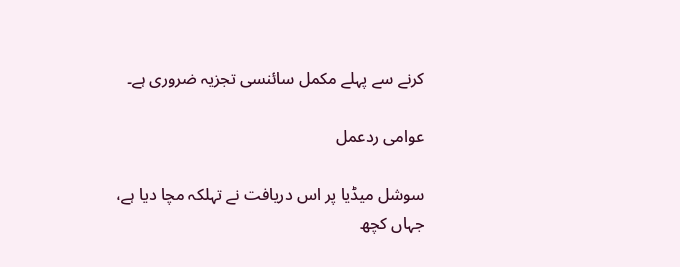کرنے سے پہلے مکمل سائنسی تجزیہ ضروری ہے۔

عوامی ردعمل

سوشل میڈیا پر اس دریافت نے تہلکہ مچا دیا ہے، جہاں کچھ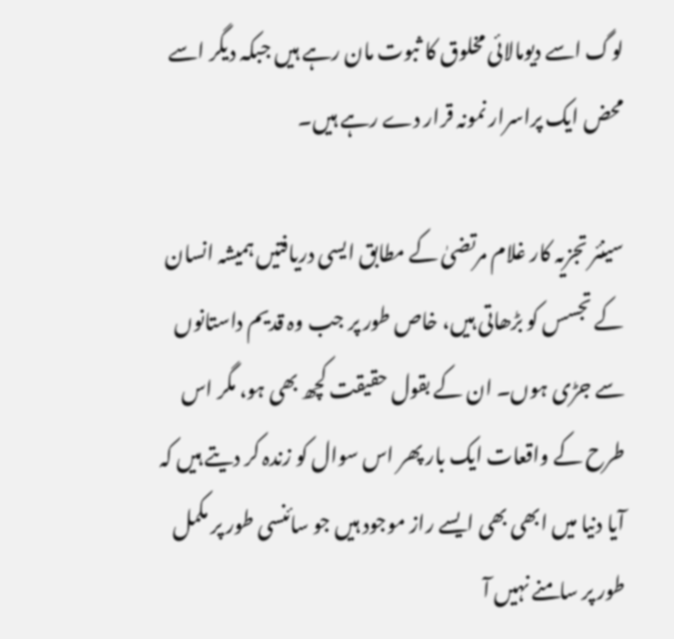لوگ اسے دیومالائی مخلوق کا ثبوت مان رہے ہیں جبکہ دیگر اسے محض ایک پراسرار نمونہ قرار دے رہے ہیں۔

سینئر تجزیہ کار غلام مرتضیٰ کے مطابق ایسی دریافتیں ہمیشہ انسان کے تجسس کو بڑھاتی ہیں، خاص طور پر جب وہ قدیم داستانوں سے جڑی ہوں۔ ان کے بقول حقیقت کچھ بھی ہو، مگر اس طرح کے واقعات ایک بار پھر اس سوال کو زندہ کر دیتے ہیں کہ آیا دنیا میں ابھی بھی ایسے راز موجود ہیں جو سائنسی طور پر مکمل طور پر سامنے نہیں آ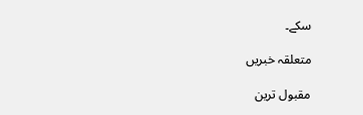سکے۔

متعلقہ خبریں

مقبول ترین